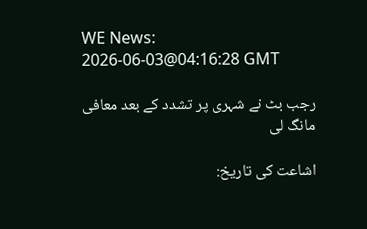WE News:
2026-06-03@04:16:28 GMT

رجب بٹ نے شہری پر تشدد کے بعد معافی مانگ لی

اشاعت کی تاریخ: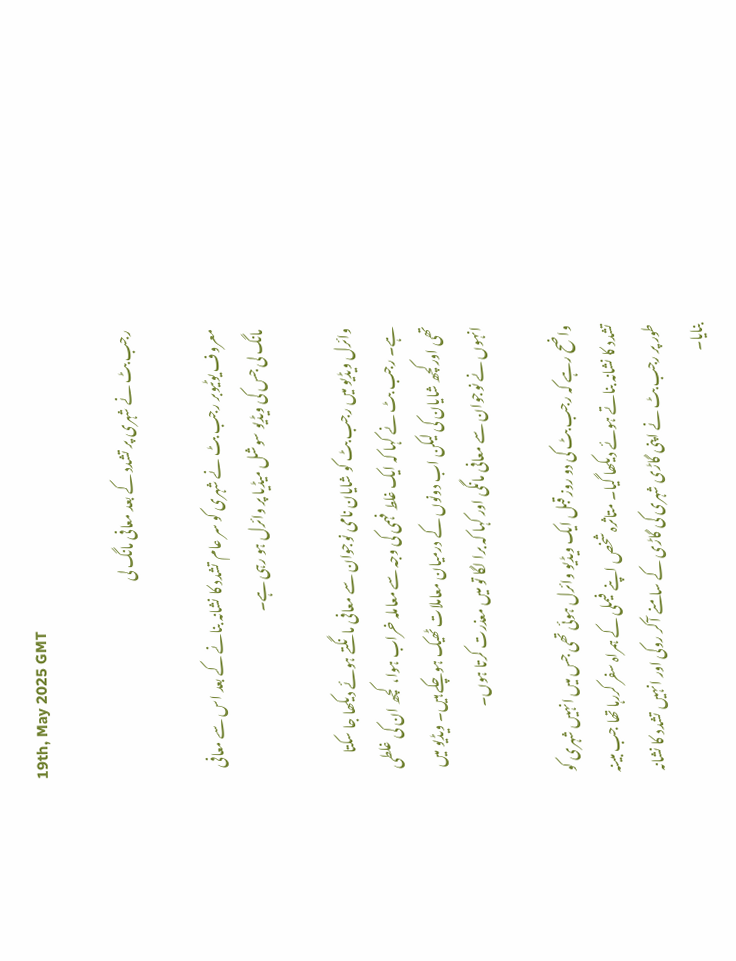19th, May 2025 GMT

رجب بٹ نے شہری پر تشدد کے بعد معافی مانگ لی

معروف یوٹیوبر رجب بٹ نے شہری کو سر عام تشدد کا نشانہ بنانے کے بعد اس سے معافی مانگ لی جس کی ویڈیو سوشل میڈیا پر وائرل ہو رہی ہے۔

وائرل ویڈیو میں رجب بٹ کو شایان نامی نوجوان سے معافی مانگتے ہوئے دیکھا جا سکتا ہے۔ رجب بٹ نے کہا کہ ایک غلط فہمی کی وجہ سے معاملہ خراب ہوا،  کچھ ان کی غلطی تھی اورکچھ شایان کی لیکن اب دونوں کے درمیان معاملات ٹھیک ہوچکے ہیں۔ ویڈیو میں انہوں نے نوجوان سے معافی مانگی اور کہا کہ برا لگا تو میں معذرت کرتا ہوں۔

واضح رہے کہ رجب بٹ کی دو روز قبل ایک ویڈیو وائرل ہوئی تھی جس میں انہیں شہری کو تشدد کا نشانہ بناتے ہوئے دیکھا گیا۔ متاثرہ شخص اپنے فیملی کے ہمراہ سفر کررہا تھا جب مبینہ طور پر رجب بٹ نے اپنی گاڑی شہری کی گاڑی کے سامنے آکر روکی اور انہیں تشدد کا نشانہ بنایا۔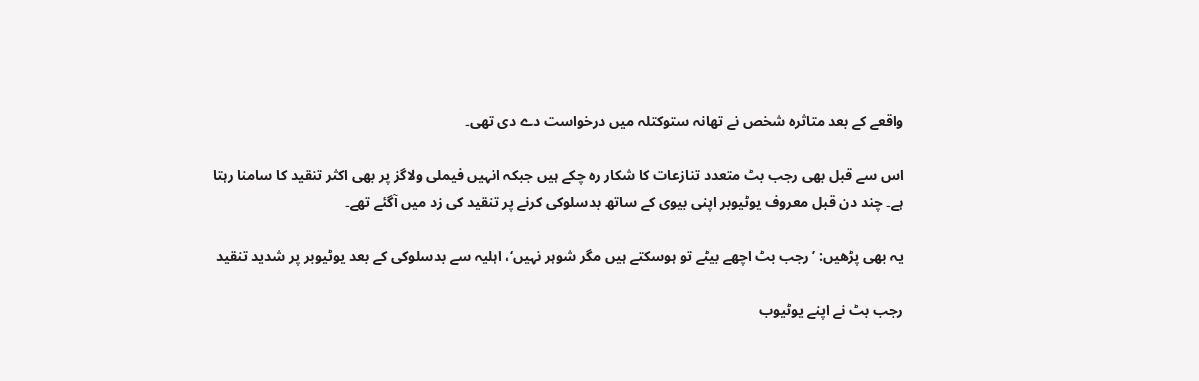واقعے کے بعد متاثرہ شخص نے تھانہ ستوکتلہ میں درخواست دے دی تھی۔

اس سے قبل بھی رجب بٹ متعدد تنازعات کا شکار رہ چکے ہیں جبکہ انہیں فیملی ولاگز پر بھی اکثر تنقید کا سامنا رہتا ہے۔ چند دن قبل معروف یوٹیوبر اپنی بیوی کے ساتھ بدسلوکی کرنے پر تنقید کی زد میں آگئے تھے۔

یہ بھی پڑھیں: ’رجب بٹ اچھے بیٹے تو ہوسکتے ہیں مگر شوہر نہیں‘، اہلیہ سے بدسلوکی کے بعد یوٹیوبر پر شدید تنقید

رجب بٹ نے اپنے یوٹیوب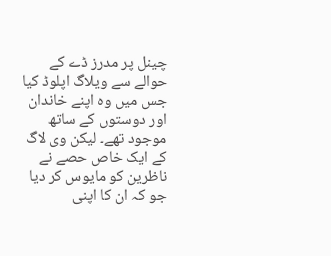چینل پر مدرز ڈے کے حوالے سے ویلاگ اپلوڈ کیا جس میں وہ اپنے خاندان اور دوستوں کے ساتھ موجود تھے۔ لیکن وی لاگ کے ایک خاص حصے نے ناظرین کو مایوس کر دیا جو کہ ان کا اپنی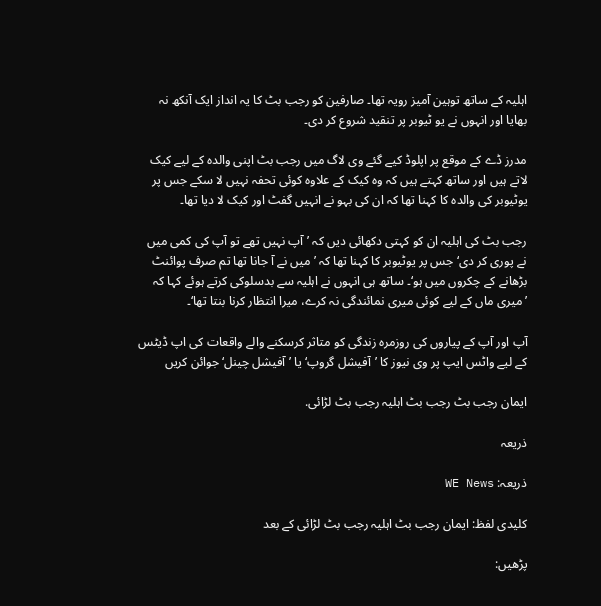اہلیہ کے ساتھ توہین آمیز رویہ تھا۔ صارفین کو رجب بٹ کا یہ انداز ایک آنکھ نہ بھایا اور انہوں نے یو ٹیوبر پر تنقید شروع کر دی۔

مدرز ڈے کے موقع پر اپلوڈ کیے گئے وی لاگ میں رجب بٹ اپنی والدہ کے لیے کیک لاتے ہیں اور ساتھ کہتے ہیں کہ وہ کیک کے علاوہ کوئی تحفہ نہیں لا سکے جس پر یوٹیوبر کی والدہ کا کہنا تھا کہ ان کی بہو نے انہیں گفٹ اور کیک لا دیا تھا۔

رجب بٹ کی اہلیہ ان کو کہتی دکھائی دیں کہ ’آپ نہیں تھے تو آپ کی کمی میں نے پوری کر دی‘ جس پر یوٹیوبر کا کہنا تھا کہ ’میں نے آ جانا تھا تم صرف پوائنٹ بڑھانے کے چکروں میں ہو‘۔ ساتھ ہی انہوں نے اہلیہ سے بدسلوکی کرتے ہوئے کہا کہ ’میری ماں کے لیے کوئی میری نمائندگی نہ کرے، میرا انتظار کرنا بنتا تھا‘۔

آپ اور آپ کے پیاروں کی روزمرہ زندگی کو متاثر کرسکنے والے واقعات کی اپ ڈیٹس کے لیے واٹس ایپ پر وی نیوز کا ’آفیشل گروپ‘ یا ’آفیشل چینل‘ جوائن کریں

ایمان رجب بٹ رجب بٹ اہلیہ رجب بٹ لڑائی.

ذریعہ

ذریعہ: WE News

کلیدی لفظ: ایمان رجب بٹ اہلیہ رجب بٹ لڑائی کے بعد

پڑھیں: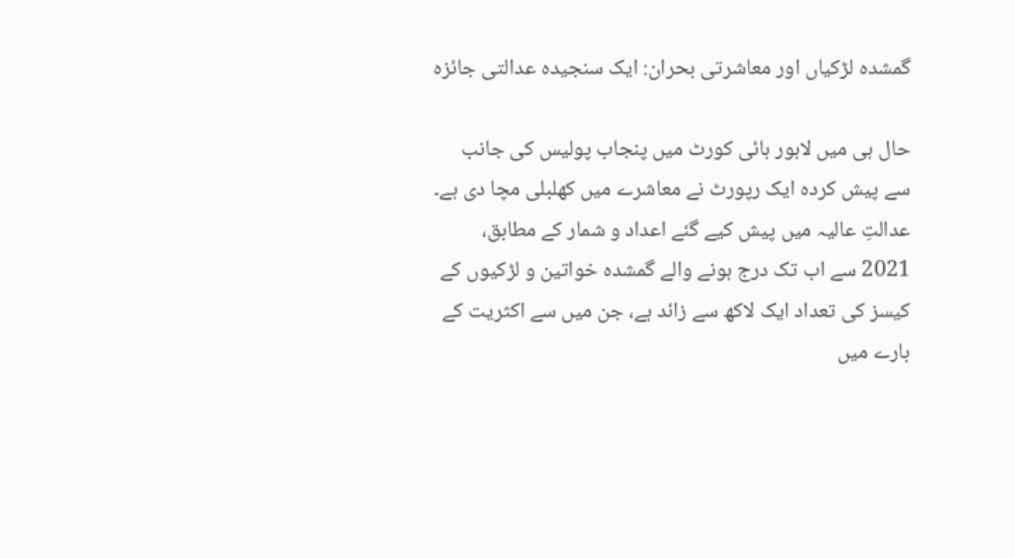گمشدہ لڑکیاں اور معاشرتی بحران: ایک سنجیدہ عدالتی جائزہ

حال ہی میں لاہور ہائی کورٹ میں پنجاب پولیس کی جانب سے پیش کردہ ایک رپورٹ نے معاشرے میں کھلبلی مچا دی ہے۔ عدالتِ عالیہ میں پیش کیے گئے اعداد و شمار کے مطابق، 2021 سے اب تک درج ہونے والے گمشدہ خواتین و لڑکیوں کے کیسز کی تعداد ایک لاکھ سے زائد ہے، جن میں سے اکثریت کے بارے میں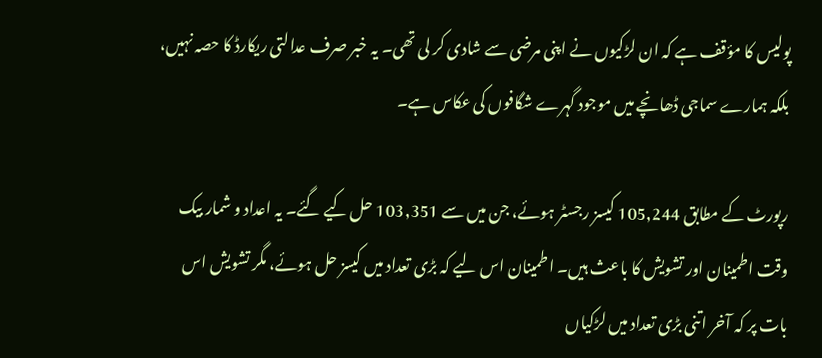پولیس کا مؤقف ہے کہ ان لڑکیوں نے اپنی مرضی سے شادی کر لی تھی۔ یہ خبر صرف عدالتی ریکارڈ کا حصہ نہیں، بلکہ ہمارے سماجی ڈھانچے میں موجود گہرے شگافوں کی عکاس ہے۔

رپورٹ کے مطابق 105,244 کیسز رجسٹر ہوئے، جن میں سے 103,351 حل کیے گئے۔ یہ اعداد و شمار بیک وقت اطمینان اور تشویش کا باعث ہیں۔ اطمینان اس لیے کہ بڑی تعداد میں کیسز حل ہوئے، مگر تشویش اس بات پر کہ آخر اتنی بڑی تعداد میں لڑکیاں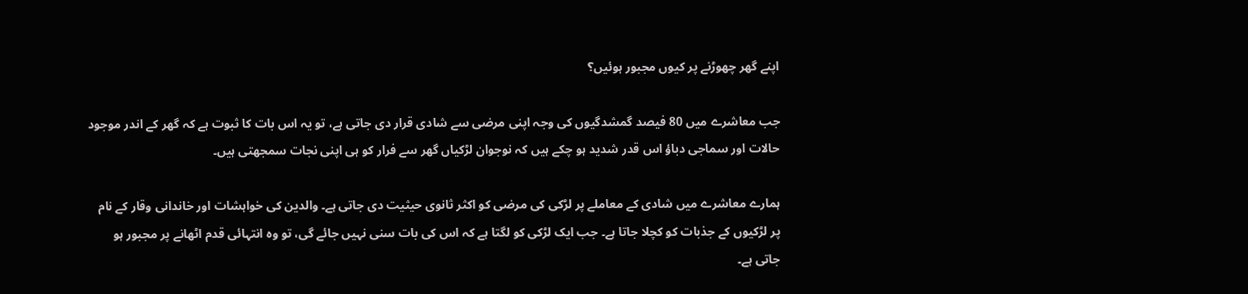اپنے گھر چھوڑنے پر کیوں مجبور ہوئیں؟

جب معاشرے میں 80 فیصد گمشدگیوں کی وجہ اپنی مرضی سے شادی قرار دی جاتی ہے، تو یہ اس بات کا ثبوت ہے کہ گھر کے اندر موجود حالات اور سماجی دباؤ اس قدر شدید ہو چکے ہیں کہ نوجوان لڑکیاں گھر سے فرار کو ہی اپنی نجات سمجھتی ہیں۔

ہمارے معاشرے میں شادی کے معاملے پر لڑکی کی مرضی کو اکثر ثانوی حیثیت دی جاتی ہے۔ والدین کی خواہشات اور خاندانی وقار کے نام پر لڑکیوں کے جذبات کو کچلا جاتا ہے۔ جب ایک لڑکی کو لگتا ہے کہ اس کی بات سنی نہیں جائے گی، تو وہ انتہائی قدم اٹھانے پر مجبور ہو جاتی ہے۔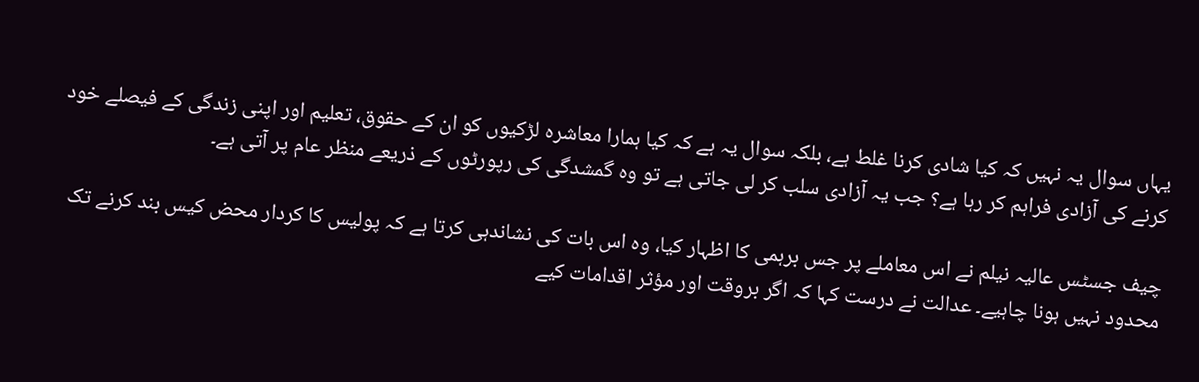یہاں سوال یہ نہیں کہ کیا شادی کرنا غلط ہے، بلکہ سوال یہ ہے کہ کیا ہمارا معاشرہ لڑکیوں کو ان کے حقوق، تعلیم اور اپنی زندگی کے فیصلے خود کرنے کی آزادی فراہم کر رہا ہے؟ جب یہ آزادی سلب کر لی جاتی ہے تو وہ گمشدگی کی رپورٹوں کے ذریعے منظر عام پر آتی ہے۔

چیف جسٹس عالیہ نیلم نے اس معاملے پر جس برہمی کا اظہار کیا، وہ اس بات کی نشاندہی کرتا ہے کہ پولیس کا کردار محض کیس بند کرنے تک محدود نہیں ہونا چاہیے۔ عدالت نے درست کہا کہ اگر بروقت اور مؤثر اقدامات کیے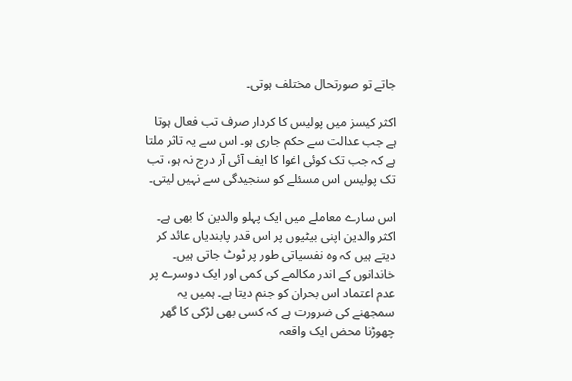جاتے تو صورتحال مختلف ہوتی۔

اکثر کیسز میں پولیس کا کردار صرف تب فعال ہوتا ہے جب عدالت سے حکم جاری ہو۔ اس سے یہ تاثر ملتا ہے کہ جب تک کوئی اغوا کا ایف آئی آر درج نہ ہو، تب تک پولیس اس مسئلے کو سنجیدگی سے نہیں لیتی۔

اس سارے معاملے میں ایک پہلو والدین کا بھی ہے۔ اکثر والدین اپنی بیٹیوں پر اس قدر پابندیاں عائد کر دیتے ہیں کہ وہ نفسیاتی طور پر ٹوٹ جاتی ہیں۔ خاندانوں کے اندر مکالمے کی کمی اور ایک دوسرے پر عدم اعتماد اس بحران کو جنم دیتا ہے۔ ہمیں یہ سمجھنے کی ضرورت ہے کہ کسی بھی لڑکی کا گھر چھوڑنا محض ایک واقعہ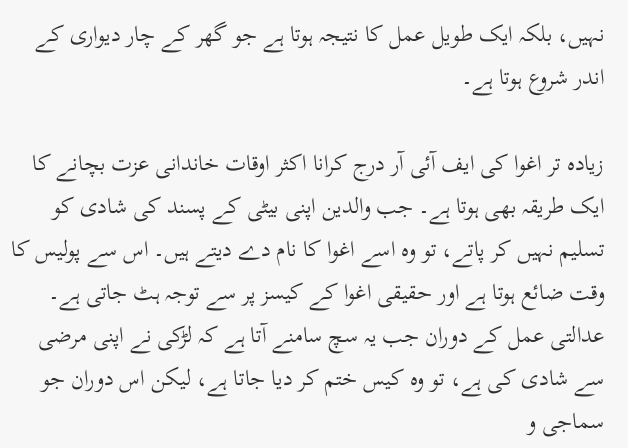نہیں، بلکہ ایک طویل عمل کا نتیجہ ہوتا ہے جو گھر کے چار دیواری کے اندر شروع ہوتا ہے۔

زیادہ تر اغوا کی ایف آئی آر درج کرانا اکثر اوقات خاندانی عزت بچانے کا ایک طریقہ بھی ہوتا ہے۔ جب والدین اپنی بیٹی کے پسند کی شادی کو تسلیم نہیں کر پاتے، تو وہ اسے اغوا کا نام دے دیتے ہیں۔ اس سے پولیس کا وقت ضائع ہوتا ہے اور حقیقی اغوا کے کیسز پر سے توجہ ہٹ جاتی ہے۔ عدالتی عمل کے دوران جب یہ سچ سامنے آتا ہے کہ لڑکی نے اپنی مرضی سے شادی کی ہے، تو وہ کیس ختم کر دیا جاتا ہے، لیکن اس دوران جو سماجی و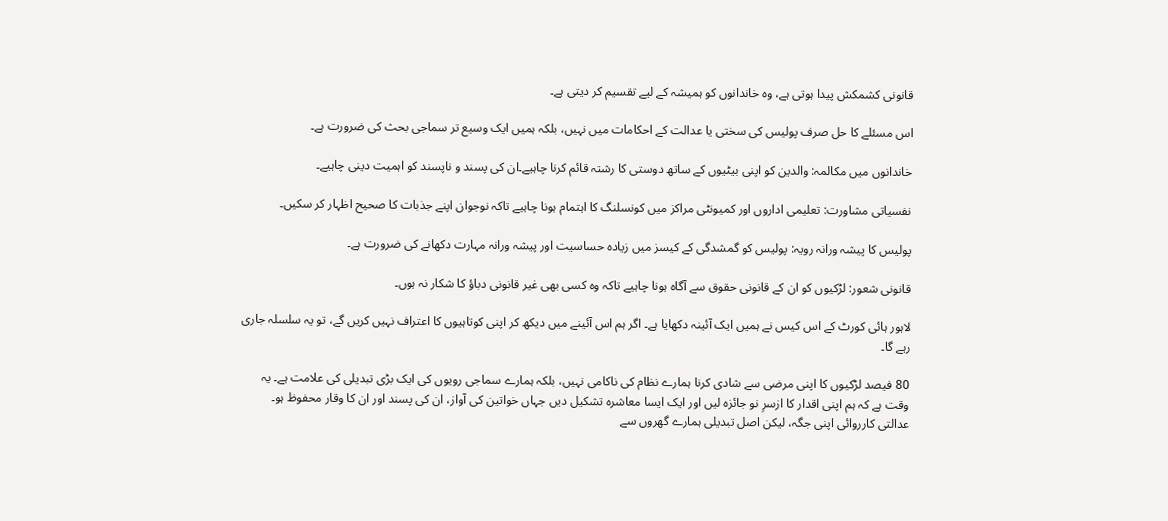قانونی کشمکش پیدا ہوتی ہے، وہ خاندانوں کو ہمیشہ کے لیے تقسیم کر دیتی ہے۔

اس مسئلے کا حل صرف پولیس کی سختی یا عدالت کے احکامات میں نہیں، بلکہ ہمیں ایک وسیع تر سماجی بحث کی ضرورت ہے۔

خاندانوں میں مکالمہ: والدین کو اپنی بیٹیوں کے ساتھ دوستی کا رشتہ قائم کرنا چاہیے۔ان کی پسند و ناپسند کو اہمیت دینی چاہیے۔

نفسیاتی مشاورت: تعلیمی اداروں اور کمیونٹی مراکز میں کونسلنگ کا اہتمام ہونا چاہیے تاکہ نوجوان اپنے جذبات کا صحیح اظہار کر سکیں۔

پولیس کا پیشہ ورانہ رویہ: پولیس کو گمشدگی کے کیسز میں زیادہ حساسیت اور پیشہ ورانہ مہارت دکھانے کی ضرورت ہے۔

قانونی شعور: لڑکیوں کو ان کے قانونی حقوق سے آگاہ ہونا چاہیے تاکہ وہ کسی بھی غیر قانونی دباؤ کا شکار نہ ہوں۔

لاہور ہائی کورٹ کے اس کیس نے ہمیں ایک آئینہ دکھایا ہے۔ اگر ہم اس آئینے میں دیکھ کر اپنی کوتاہیوں کا اعتراف نہیں کریں گے، تو یہ سلسلہ جاری رہے گا۔

80 فیصد لڑکیوں کا اپنی مرضی سے شادی کرنا ہمارے نظام کی ناکامی نہیں، بلکہ ہمارے سماجی رویوں کی ایک بڑی تبدیلی کی علامت ہے۔ یہ وقت ہے کہ ہم اپنی اقدار کا ازسرِ نو جائزہ لیں اور ایک ایسا معاشرہ تشکیل دیں جہاں خواتین کی آواز، ان کی پسند اور ان کا وقار محفوظ ہو۔ عدالتی کارروائی اپنی جگہ، لیکن اصل تبدیلی ہمارے گھروں سے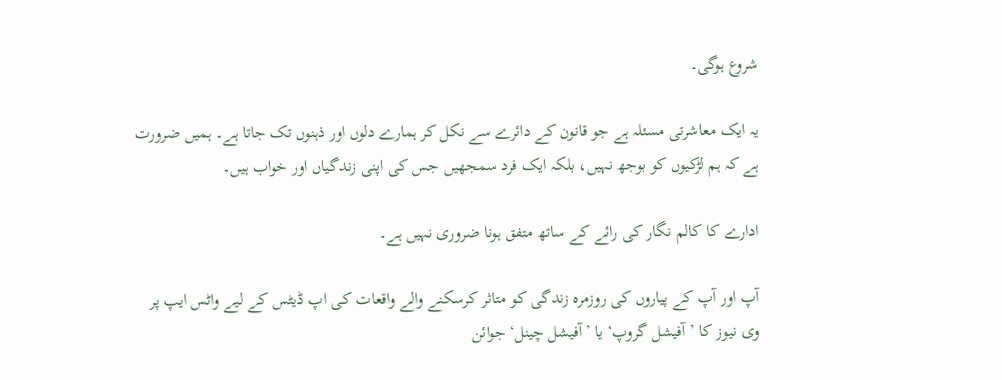شروع ہوگی۔

یہ ایک معاشرتی مسئلہ ہے جو قانون کے دائرے سے نکل کر ہمارے دلوں اور ذہنوں تک جاتا ہے۔ ہمیں ضرورت ہے کہ ہم لڑکیوں کو بوجھ نہیں، بلکہ ایک فرد سمجھیں جس کی اپنی زندگیاں اور خواب ہیں۔

ادارے کا کالم نگار کی رائے کے ساتھ متفق ہونا ضروری نہیں ہے۔

آپ اور آپ کے پیاروں کی روزمرہ زندگی کو متاثر کرسکنے والے واقعات کی اپ ڈیٹس کے لیے واٹس ایپ پر وی نیوز کا ’آفیشل گروپ‘ یا ’آفیشل چینل‘ جوائن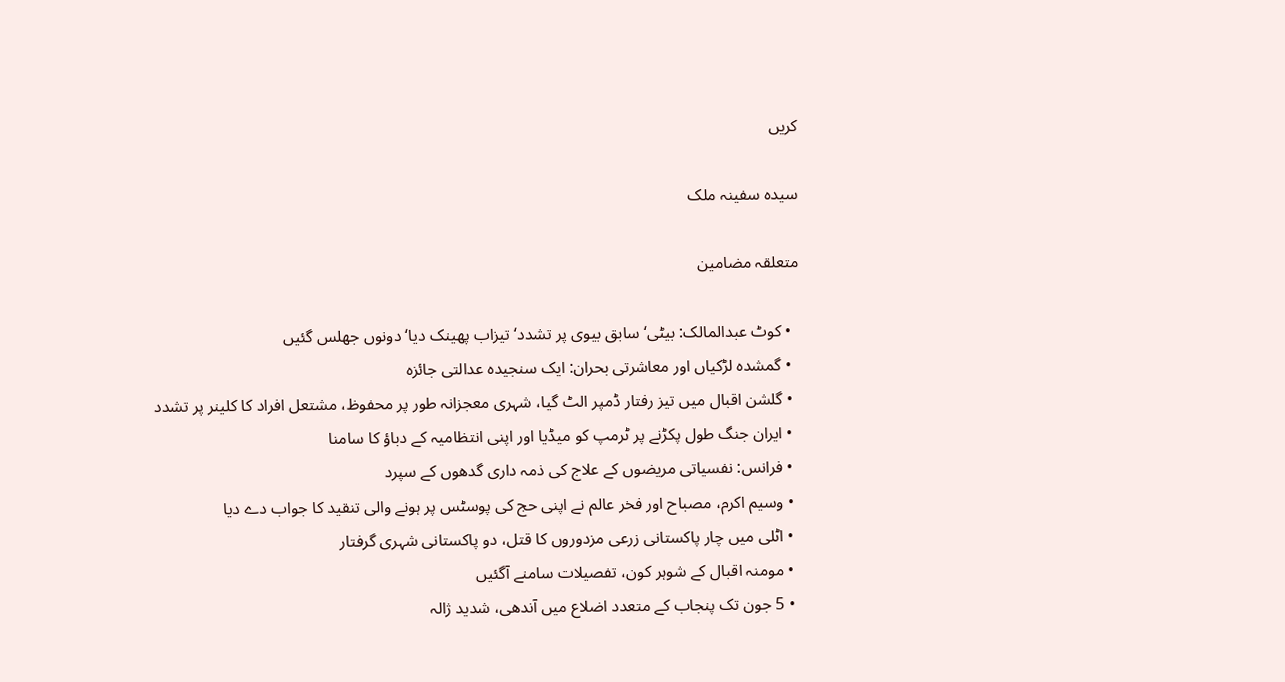کریں

سیدہ سفینہ ملک

متعلقہ مضامین

  • کوٹ عبدالمالک: بیٹی‘ سابق بیوی پر تشدد‘ تیزاب پھینک دیا‘ دونوں جھلس گئیں
  • گمشدہ لڑکیاں اور معاشرتی بحران: ایک سنجیدہ عدالتی جائزہ
  • گلشن اقبال میں تیز رفتار ڈمپر الٹ گیا، شہری معجزانہ طور پر محفوظ، مشتعل افراد کا کلینر پر تشدد
  • ایران جنگ طول پکڑنے پر ٹرمپ کو میڈیا اور اپنی انتظامیہ کے دباؤ کا سامنا
  • فرانس: نفسیاتی مریضوں کے علاج کی ذمہ داری گدھوں کے سپرد
  • وسیم اکرم، مصباح اور فخر عالم نے اپنی حج کی پوسٹس پر ہونے والی تنقید کا جواب دے دیا
  • اٹلی میں چار پاکستانی زرعی مزدوروں کا قتل، دو پاکستانی شہری گرفتار
  • مومنہ اقبال کے شوہر کون، تفصیلات سامنے آگئیں
  • 5 جون تک پنجاب کے متعدد اضلاع میں آندھی، شدید ژالہ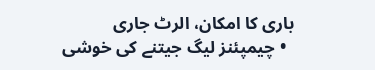باری کا امکان، الرٹ جاری
  • چیمپئنز لیگ جیتنے کی خوشی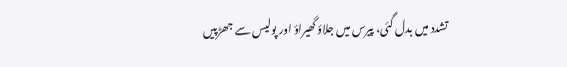تشدد میں بدل گئی، پیرس میں جلاؤ گھیراؤ اور پولیس سے جھڑپیں